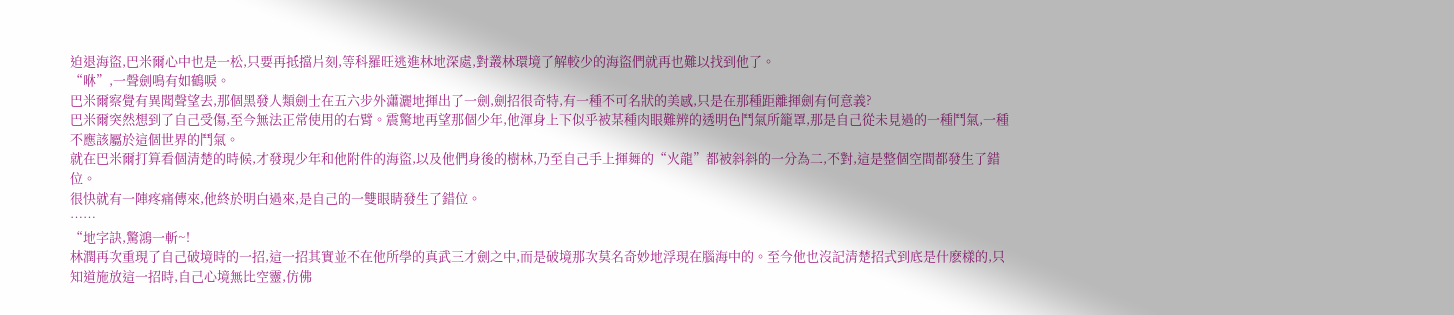迫退海盜,巴米爾心中也是一松,只要再抵擋片刻,等科羅旺逃進林地深處,對叢林環境了解較少的海盜們就再也難以找到他了。
“咻”,一聲劍鳴有如鶴唳。
巴米爾察覺有異聞聲望去,那個黑發人類劍士在五六步外瀟灑地揮出了一劍,劍招很奇特,有一種不可名狀的美感,只是在那種距離揮劍有何意義?
巴米爾突然想到了自己受傷,至今無法正常使用的右臂。震驚地再望那個少年,他渾身上下似乎被某種肉眼難辨的透明色鬥氣所籠罩,那是自己從未見過的一種鬥氣,一種不應該屬於這個世界的鬥氣。
就在巴米爾打算看個清楚的時候,才發現少年和他附件的海盜,以及他們身後的樹林,乃至自己手上揮舞的“火龍”都被斜斜的一分為二,不對,這是整個空間都發生了錯位。
很快就有一陣疼痛傳來,他終於明白過來,是自己的一雙眼睛發生了錯位。
……
“地字訣,驚鴻一斬~!
林潤再次重現了自己破境時的一招,這一招其實並不在他所學的真武三才劍之中,而是破境那次莫名奇妙地浮現在腦海中的。至今他也沒記清楚招式到底是什麽樣的,只知道施放這一招時,自己心境無比空靈,仿佛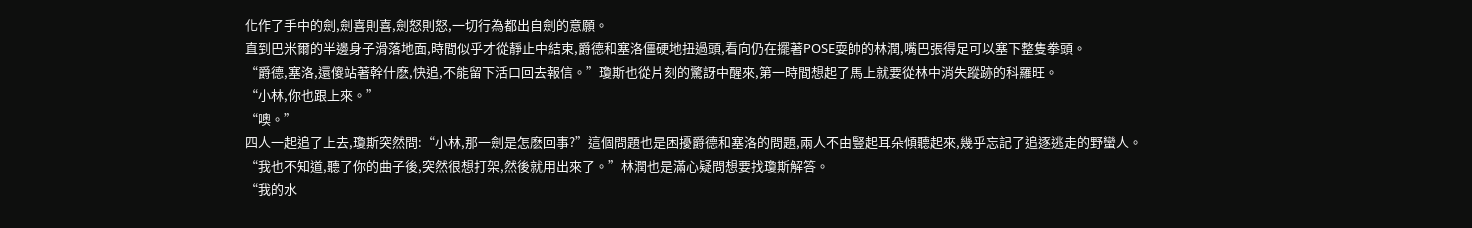化作了手中的劍,劍喜則喜,劍怒則怒,一切行為都出自劍的意願。
直到巴米爾的半邊身子滑落地面,時間似乎才從靜止中結束,爵德和塞洛僵硬地扭過頭,看向仍在擺著POSE耍帥的林潤,嘴巴張得足可以塞下整隻拳頭。
“爵德,塞洛,還傻站著幹什麽,快追,不能留下活口回去報信。”瓊斯也從片刻的驚訝中醒來,第一時間想起了馬上就要從林中消失蹤跡的科羅旺。
“小林,你也跟上來。”
“噢。”
四人一起追了上去,瓊斯突然問:“小林,那一劍是怎麽回事?”這個問題也是困擾爵德和塞洛的問題,兩人不由豎起耳朵傾聽起來,幾乎忘記了追逐逃走的野蠻人。
“我也不知道,聽了你的曲子後,突然很想打架,然後就用出來了。”林潤也是滿心疑問想要找瓊斯解答。
“我的水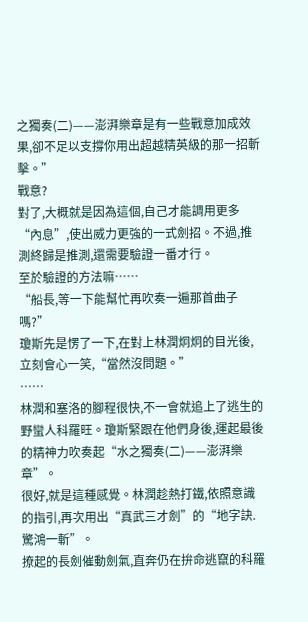之獨奏(二)——澎湃樂章是有一些戰意加成效果,卻不足以支撐你用出超越精英級的那一招斬擊。”
戰意?
對了,大概就是因為這個,自己才能調用更多“內息”,使出威力更強的一式劍招。不過,推測終歸是推測,還需要驗證一番才行。
至於驗證的方法嘛……
“船長,等一下能幫忙再吹奏一遍那首曲子嗎?”
瓊斯先是愣了一下,在對上林潤炯炯的目光後,立刻會心一笑,“當然沒問題。”
……
林潤和塞洛的腳程很快,不一會就追上了逃生的野蠻人科羅旺。瓊斯緊跟在他們身後,運起最後的精神力吹奏起“水之獨奏(二)——澎湃樂章”。
很好,就是這種感覺。林潤趁熱打鐵,依照意識的指引,再次用出“真武三才劍”的“地字訣.驚鴻一斬”。
撩起的長劍催動劍氣,直奔仍在拚命逃竄的科羅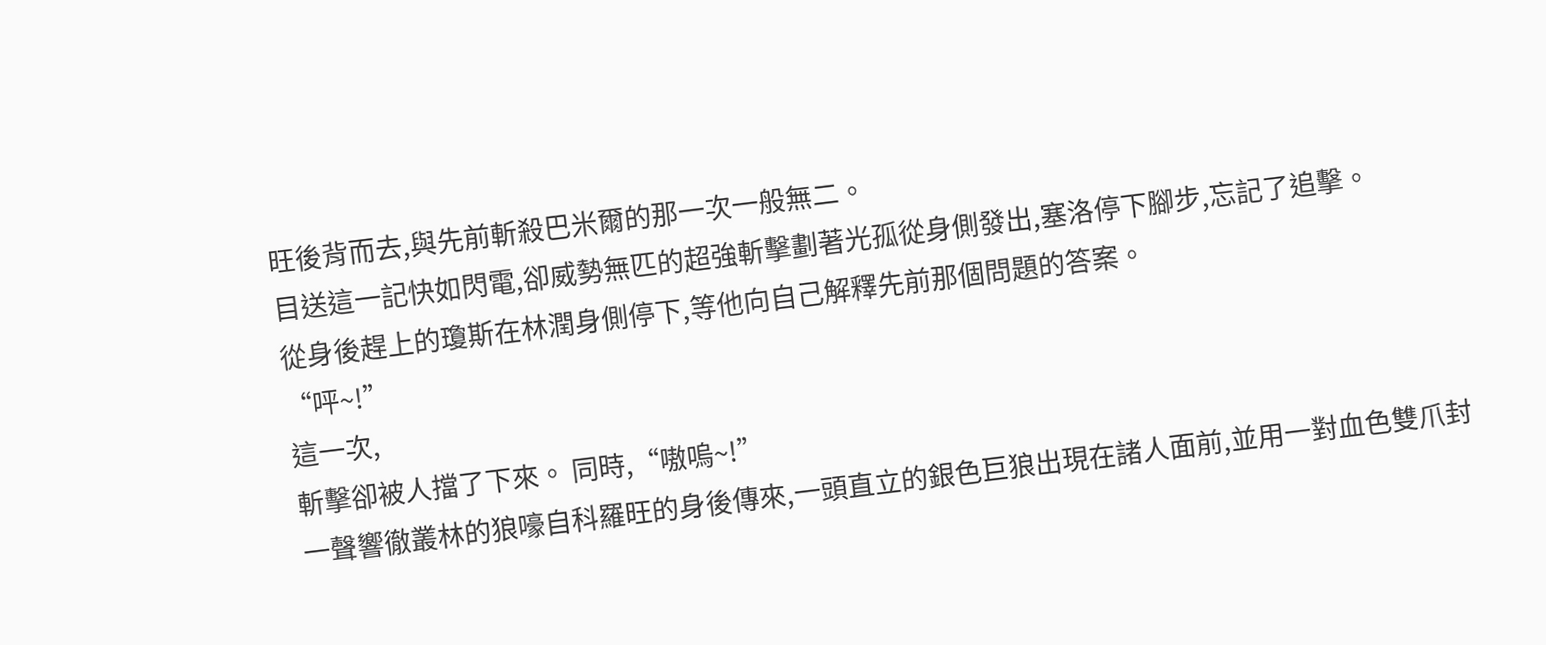旺後背而去,與先前斬殺巴米爾的那一次一般無二。
目送這一記快如閃電,卻威勢無匹的超強斬擊劃著光孤從身側發出,塞洛停下腳步,忘記了追擊。
從身後趕上的瓊斯在林潤身側停下,等他向自己解釋先前那個問題的答案。
“呯~!”
這一次,
斬擊卻被人擋了下來。 同時,“嗷嗚~!”
一聲響徹叢林的狼嚎自科羅旺的身後傳來,一頭直立的銀色巨狼出現在諸人面前,並用一對血色雙爪封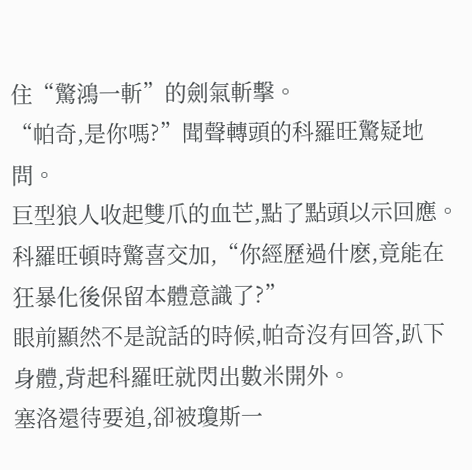住“驚鴻一斬”的劍氣斬擊。
“帕奇,是你嗎?”聞聲轉頭的科羅旺驚疑地問。
巨型狼人收起雙爪的血芒,點了點頭以示回應。
科羅旺頓時驚喜交加,“你經歷過什麽,竟能在狂暴化後保留本體意識了?”
眼前顯然不是說話的時候,帕奇沒有回答,趴下身體,背起科羅旺就閃出數米開外。
塞洛還待要追,卻被瓊斯一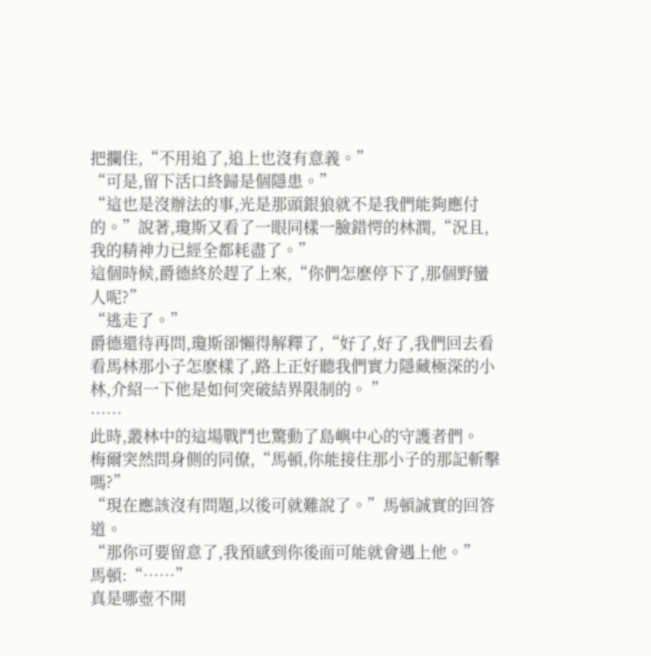把攔住,“不用追了,追上也沒有意義。”
“可是,留下活口終歸是個隱患。”
“這也是沒辦法的事,光是那頭銀狼就不是我們能夠應付的。”說著,瓊斯又看了一眼同樣一臉錯愕的林潤,“況且,我的精神力已經全都耗盡了。”
這個時候,爵德終於趕了上來,“你們怎麽停下了,那個野蠻人呢?”
“逃走了。”
爵德還待再問,瓊斯卻懶得解釋了,“好了,好了,我們回去看看馬林那小子怎麽樣了,路上正好聽我們實力隱藏極深的小林,介紹一下他是如何突破結界限制的。 ”
……
此時,叢林中的這場戰鬥也驚動了島嶼中心的守護者們。
梅爾突然問身側的同僚,“馬頓,你能接住那小子的那記斬擊嗎?”
“現在應該沒有問題,以後可就難說了。”馬頓誠實的回答道。
“那你可要留意了,我預感到你後面可能就會遇上他。”
馬頓:“……”
真是哪壺不開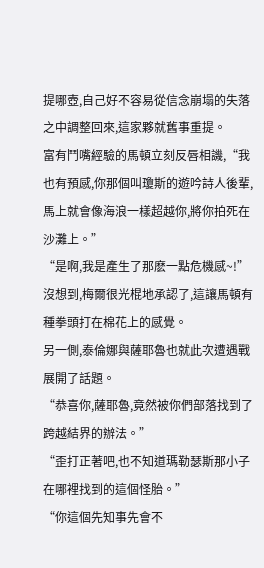提哪壺,自己好不容易從信念崩塌的失落之中調整回來,這家夥就舊事重提。
富有鬥嘴經驗的馬頓立刻反唇相譏,“我也有預感,你那個叫瓊斯的遊吟詩人後輩,馬上就會像海浪一樣超越你,將你拍死在沙灘上。”
“是啊,我是產生了那麽一點危機感~!”沒想到,梅爾很光棍地承認了,這讓馬頓有種拳頭打在棉花上的感覺。
另一側,泰倫娜與薩耶魯也就此次遭遇戰展開了話題。
“恭喜你,薩耶魯,竟然被你們部落找到了跨越結界的辦法。”
“歪打正著吧,也不知道瑪勒瑟斯那小子在哪裡找到的這個怪胎。”
“你這個先知事先會不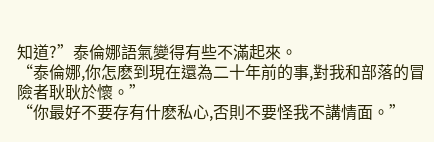知道?”泰倫娜語氣變得有些不滿起來。
“泰倫娜,你怎麽到現在還為二十年前的事,對我和部落的冒險者耿耿於懷。”
“你最好不要存有什麽私心,否則不要怪我不講情面。”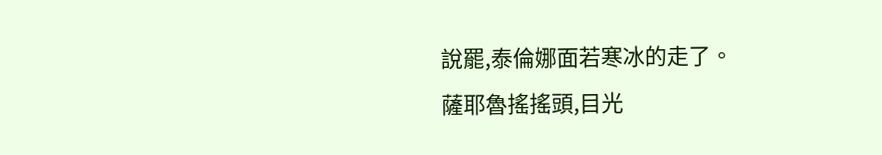說罷,泰倫娜面若寒冰的走了。
薩耶魯搖搖頭,目光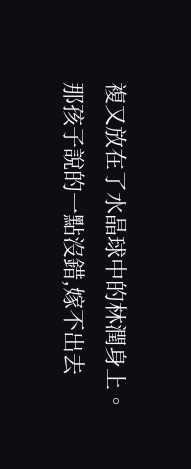複又放在了水晶球中的林潤身上。
那孩子說的一點沒錯,嫁不出去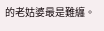的老姑婆最是難纏。